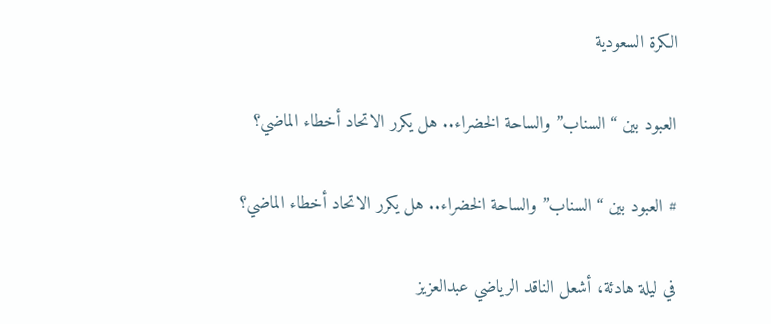الكرة السعودية

العبود بين “السناب” والساحة الخضراء.. هل يكرر الاتحاد أخطاء الماضي؟

# العبود بين “السناب” والساحة الخضراء.. هل يكرر الاتحاد أخطاء الماضي؟

في ليلة هادئة، أشعل الناقد الرياضي عبدالعزيز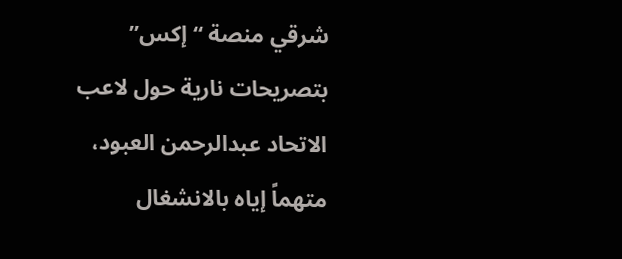شرقي منصة “إكس” بتصريحات نارية حول لاعب الاتحاد عبدالرحمن العبود، متهماً إياه بالانشغال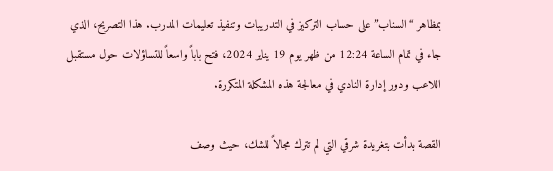بمظاهر “السناب” على حساب التركيز في التدريبات وتنفيذ تعليمات المدرب. هذا التصريح، الذي جاء في تمام الساعة 12:24 من ظهر يوم 19 يناير 2024، فتح باباً واسعاً للتساؤلات حول مستقبل اللاعب ودور إدارة النادي في معالجة هذه المشكلة المتكررة.

القصة بدأت بتغريدة شرقي التي لم تترك مجالاً للشك، حيث وصف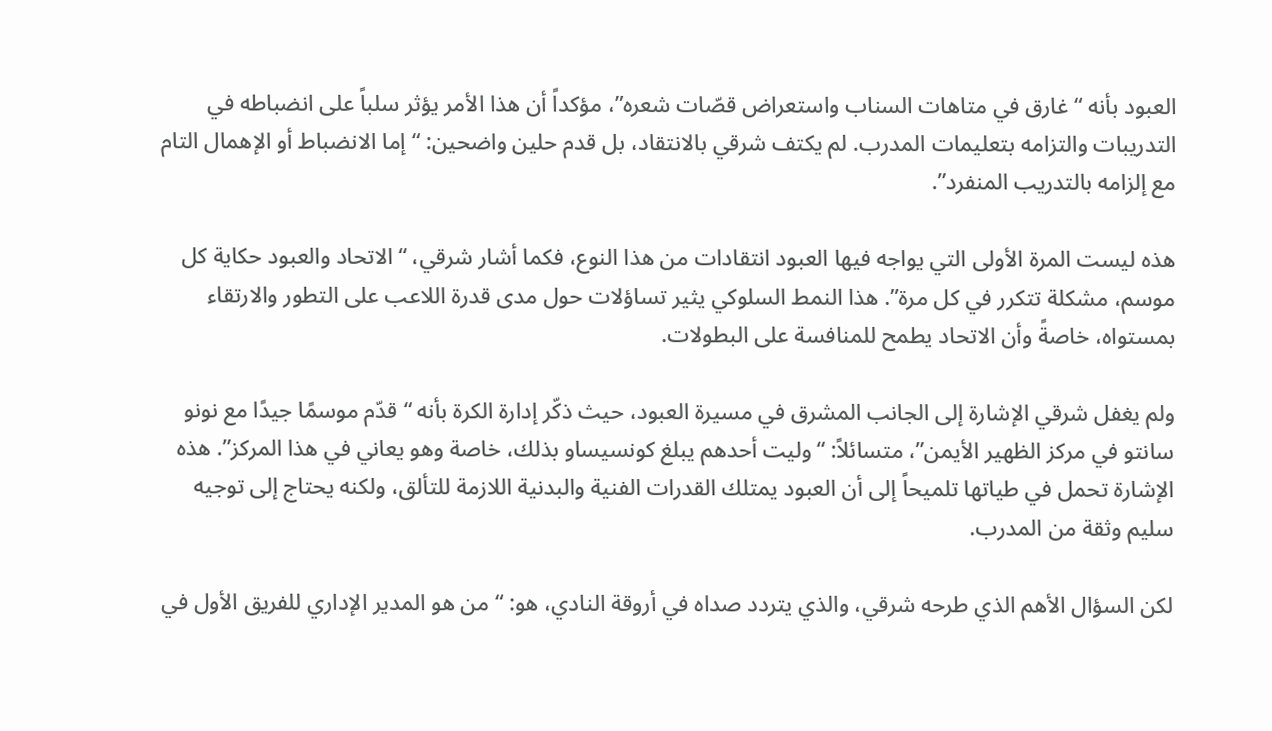العبود بأنه “غارق في متاهات السناب واستعراض قصّات شعره”، مؤكداً أن هذا الأمر يؤثر سلباً على انضباطه في التدريبات والتزامه بتعليمات المدرب. لم يكتف شرقي بالانتقاد، بل قدم حلين واضحين: “إما الانضباط أو الإهمال التام مع إلزامه بالتدريب المنفرد”.

هذه ليست المرة الأولى التي يواجه فيها العبود انتقادات من هذا النوع، فكما أشار شرقي، “الاتحاد والعبود حكاية كل موسم، مشكلة تتكرر في كل مرة”. هذا النمط السلوكي يثير تساؤلات حول مدى قدرة اللاعب على التطور والارتقاء بمستواه، خاصةً وأن الاتحاد يطمح للمنافسة على البطولات.

ولم يغفل شرقي الإشارة إلى الجانب المشرق في مسيرة العبود، حيث ذكّر إدارة الكرة بأنه “قدّم موسمًا جيدًا مع نونو سانتو في مركز الظهير الأيمن”، متسائلاً: “وليت أحدهم يبلغ كونسيساو بذلك، خاصة وهو يعاني في هذا المركز”. هذه الإشارة تحمل في طياتها تلميحاً إلى أن العبود يمتلك القدرات الفنية والبدنية اللازمة للتألق، ولكنه يحتاج إلى توجيه سليم وثقة من المدرب.

لكن السؤال الأهم الذي طرحه شرقي، والذي يتردد صداه في أروقة النادي، هو: “من هو المدير الإداري للفريق الأول في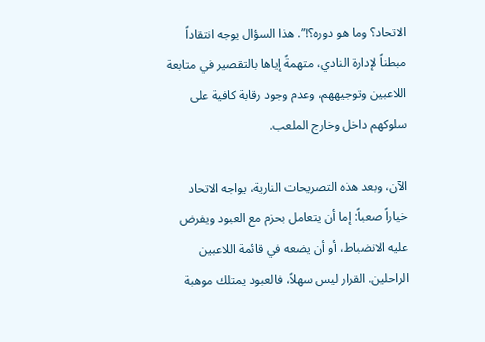الاتحاد؟ وما هو دوره؟!”. هذا السؤال يوجه انتقاداً مبطناً لإدارة النادي، متهمةً إياها بالتقصير في متابعة اللاعبين وتوجيههم، وعدم وجود رقابة كافية على سلوكهم داخل وخارج الملعب.

الآن، وبعد هذه التصريحات النارية، يواجه الاتحاد خياراً صعباً: إما أن يتعامل بحزم مع العبود ويفرض عليه الانضباط، أو أن يضعه في قائمة اللاعبين الراحلين. القرار ليس سهلاً، فالعبود يمتلك موهبة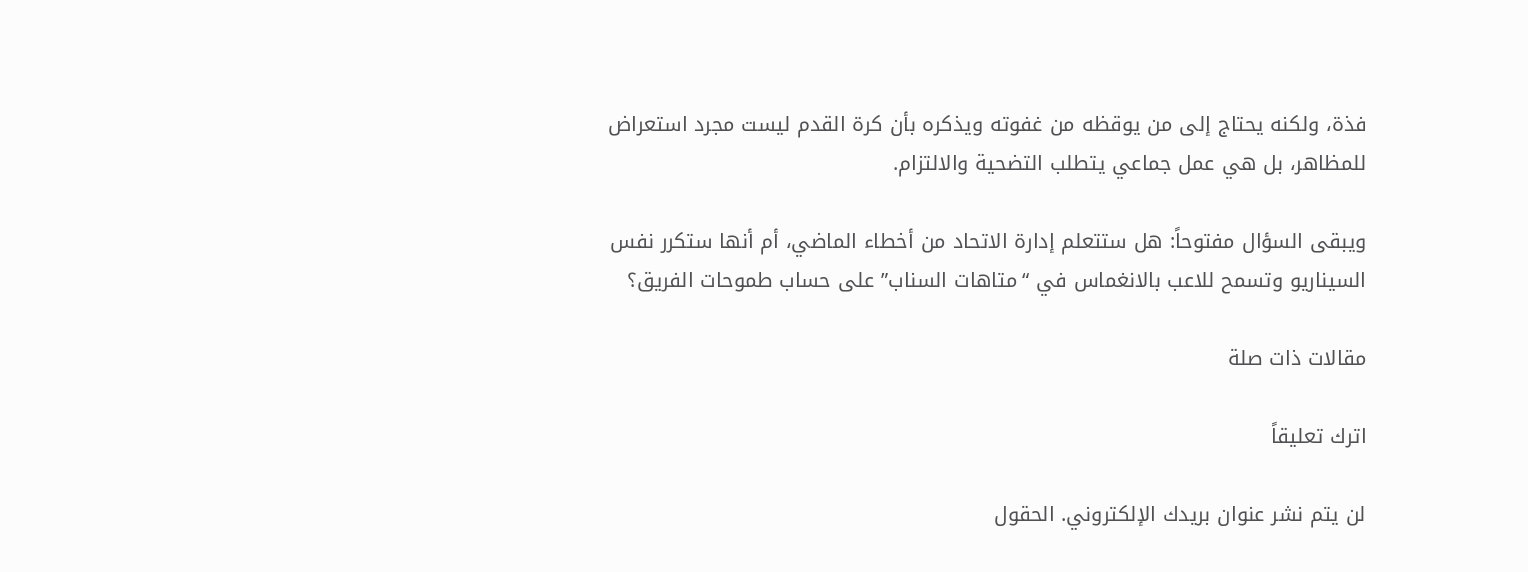فذة، ولكنه يحتاج إلى من يوقظه من غفوته ويذكره بأن كرة القدم ليست مجرد استعراض للمظاهر، بل هي عمل جماعي يتطلب التضحية والالتزام.

ويبقى السؤال مفتوحاً: هل ستتعلم إدارة الاتحاد من أخطاء الماضي، أم أنها ستكرر نفس السيناريو وتسمح للاعب بالانغماس في “متاهات السناب” على حساب طموحات الفريق؟

مقالات ذات صلة

اترك تعليقاً

لن يتم نشر عنوان بريدك الإلكتروني. الحقول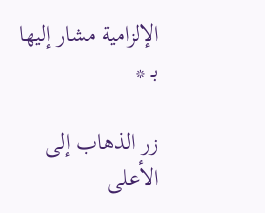الإلزامية مشار إليها بـ *

زر الذهاب إلى الأعلى